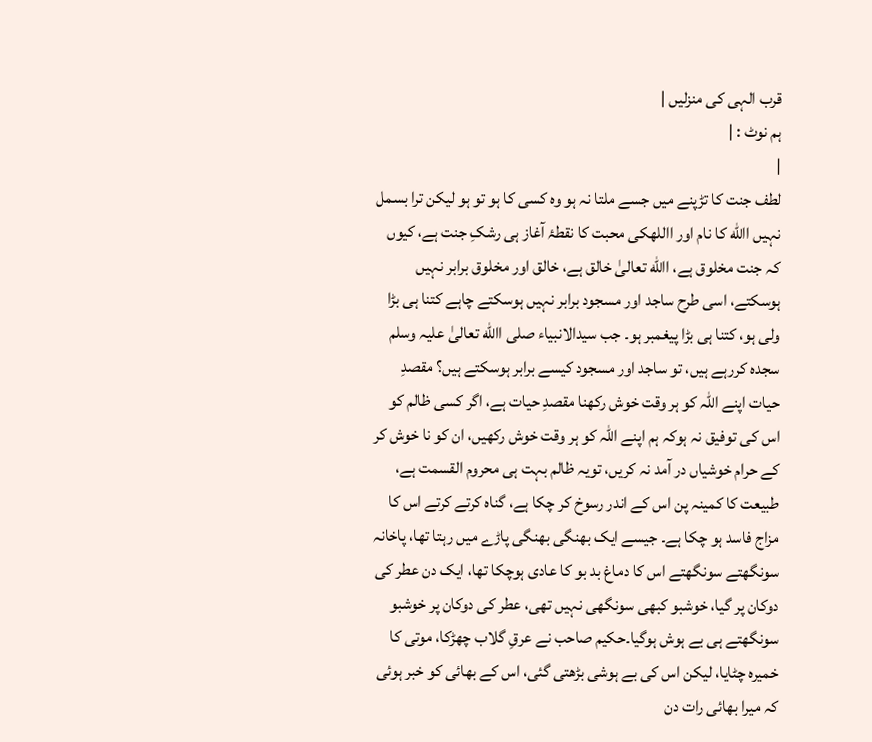قرب الہی کی منزلیں |
ہم نوٹ : |
|
لطف جنت کا تڑپنے میں جسے ملتا نہ ہو وہ کسی کا ہو تو ہو لیکن ترا بسمل نہیں االله کا نام اور االلهکی محبت کا نقطۂ آغاز ہی رشکِ جنت ہے، کیوں کہ جنت مخلوق ہے، االله تعالیٰ خالق ہے، خالق اور مخلوق برابر نہیں ہوسکتے، اسی طرح ساجد اور مسجود برابر نہیں ہوسکتے چاہے کتنا ہی بڑا ولی ہو، کتنا ہی بڑا پیغمبر ہو۔ جب سیدالانبیاء صلی االله تعالیٰ علیہ وسلم سجدہ کررہے ہیں، تو ساجد اور مسجود کیسے برابر ہوسکتے ہیں؟ مقصدِ حیات اپنے اللہ کو ہر وقت خوش رکھنا مقصدِ حیات ہے، اگر کسی ظالم کو اس کی توفیق نہ ہوکہ ہم اپنے اللہ کو ہر وقت خوش رکھیں، ان کو نا خوش کر کے حرام خوشیاں در آمد نہ کریں، تویہ ظالم بہت ہی محروم القسمت ہے، طبیعت کا کمینہ پن اس کے اندر رسوخ کر چکا ہے، گناہ کرتے کرتے اس کا مزاج فاسد ہو چکا ہے۔ جیسے ایک بھنگی بھنگی پاڑے میں رہتا تھا، پاخانہ سونگھتے سونگھتے اس کا دماغ بد بو کا عادی ہوچکا تھا، ایک دن عطر کی دوکان پر گیا، خوشبو کبھی سونگھی نہیں تھی، عطر کی دوکان پر خوشبو سونگھتے ہی بے ہوش ہوگیا۔حکیم صاحب نے عرقِ گلاب چھڑکا، موتی کا خمیرہ چٹایا، لیکن اس کی بے ہوشی بڑھتی گئی، اس کے بھائی کو خبر ہوئی کہ میرا بھائی رات دن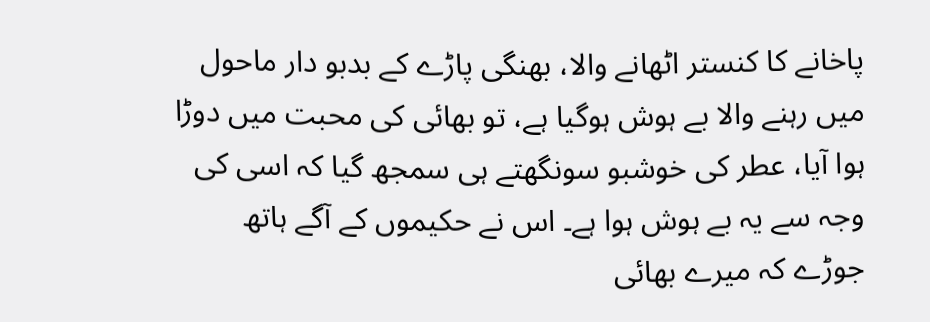پاخانے کا کنستر اٹھانے والا، بھنگی پاڑے کے بدبو دار ماحول میں رہنے والا بے ہوش ہوگیا ہے، تو بھائی کی محبت میں دوڑا ہوا آیا، عطر کی خوشبو سونگھتے ہی سمجھ گیا کہ اسی کی وجہ سے یہ بے ہوش ہوا ہے۔ اس نے حکیموں کے آگے ہاتھ جوڑے کہ میرے بھائی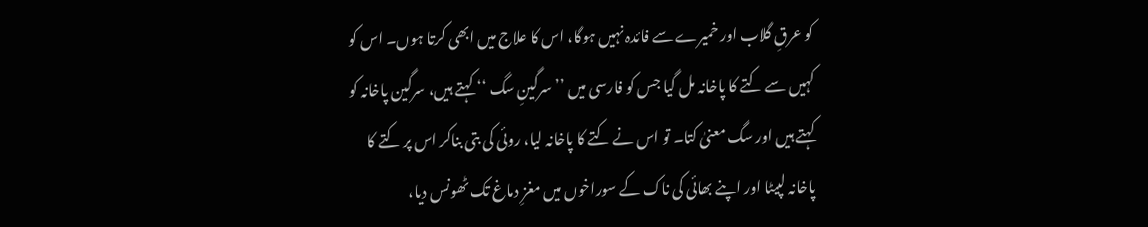کو عرقِ گلاب اور خمیرے سے فائدہ نہیں ہوگا، اس کا علاج میں ابھی کرتا ہوں۔ اس کو کہیں سے کتے کا پاخانہ مل گیا جس کو فارسی میں ’’سرگینِ سگ ‘‘ کہتے ہیں، سرگین پاخانہ کو کہتے ہیں اور سگ معنیٰ کتا۔ تو اس نے کتے کا پاخانہ لیا، روئی کی بتی بناکر اس پر کتے کا پاخانہ لپیٹا اور اپنے بھائی کی ناک کے سوراخوں میں مغزِ دماغ تک ٹھونس دیا،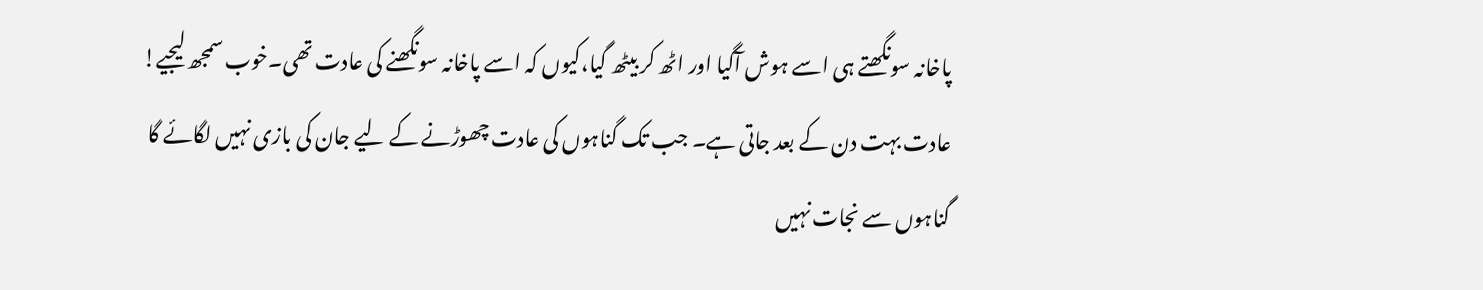پاخانہ سونگھتے ہی اسے ہوش آگیا اور اٹھ کر بیٹھ گیا،کیوں کہ اسے پاخانہ سونگھنے کی عادت تھی۔خوب سمجھ لیجیے! عادت بہت دن کے بعد جاتی ہے۔ جب تک گناہوں کی عادت چھوڑنے کے لیے جان کی بازی نہیں لگائے گا گناہوں سے نجات نہیں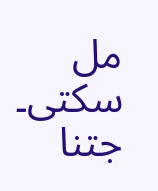مل سکتی۔ جتنا